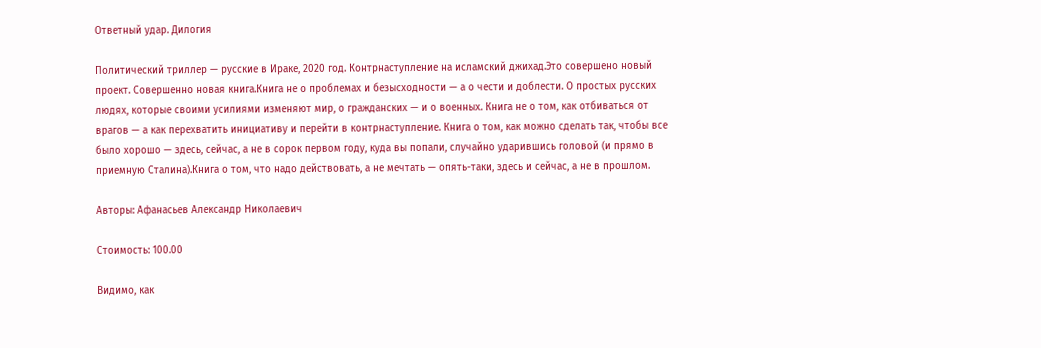Ответный удар. Дилогия

Политический триллер — русские в Ираке, 2020 год. Контрнаступление на исламский джихад.Это совершено новый проект. Совершенно новая книга.Книга не о проблемах и безысходности — а о чести и доблести. О простых русских людях, которые своими усилиями изменяют мир, о гражданских — и о военных. Книга не о том, как отбиваться от врагов — а как перехватить инициативу и перейти в контрнаступление. Книга о том, как можно сделать так, чтобы все было хорошо — здесь, сейчас, а не в сорок первом году, куда вы попали, случайно ударившись головой (и прямо в приемную Сталина).Книга о том, что надо действовать, а не мечтать — опять-таки, здесь и сейчас, а не в прошлом.

Авторы: Афанасьев Александр Николаевич

Стоимость: 100.00

Видимо, как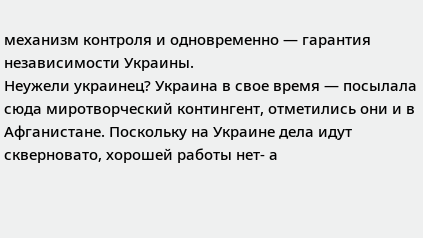механизм контроля и одновременно — гарантия независимости Украины.
Неужели украинец? Украина в свое время — посылала сюда миротворческий контингент, отметились они и в Афганистане. Поскольку на Украине дела идут скверновато, хорошей работы нет- а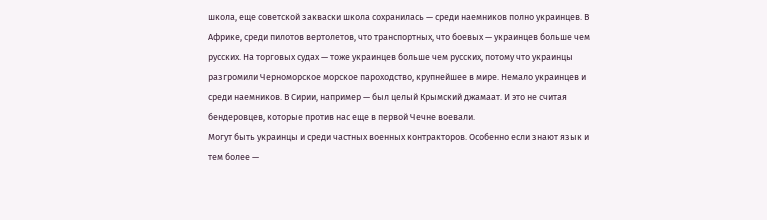школа, еще советской закваски школа сохранилась — среди наемников полно украинцев. В Африке, среди пилотов вертолетов, что транспортных, что боевых — украинцев больше чем русских. На торговых судах — тоже украинцев больше чем русских, потому что украинцы разгромили Черноморское морское пароходство, крупнейшее в мире. Немало украинцев и среди наемников. В Сирии, например — был целый Крымский джамаат. И это не считая бендеровцев, которые против нас еще в первой Чечне воевали.
Могут быть украинцы и среди частных военных контракторов. Особенно если знают язык и тем более —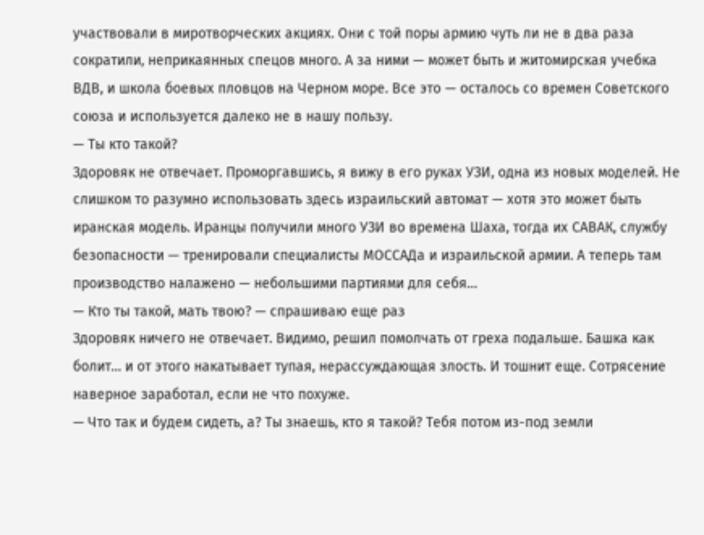участвовали в миротворческих акциях. Они с той поры армию чуть ли не в два раза сократили, неприкаянных спецов много. А за ними — может быть и житомирская учебка ВДВ, и школа боевых пловцов на Черном море. Все это — осталось со времен Советского союза и используется далеко не в нашу пользу.
— Ты кто такой?
Здоровяк не отвечает. Проморгавшись, я вижу в его руках УЗИ, одна из новых моделей. Не слишком то разумно использовать здесь израильский автомат — хотя это может быть иранская модель. Иранцы получили много УЗИ во времена Шаха, тогда их САВАК, службу безопасности — тренировали специалисты МОССАДа и израильской армии. А теперь там производство налажено — небольшими партиями для себя…
— Кто ты такой, мать твою? — спрашиваю еще раз
Здоровяк ничего не отвечает. Видимо, решил помолчать от греха подальше. Башка как болит… и от этого накатывает тупая, нерассуждающая злость. И тошнит еще. Сотрясение наверное заработал, если не что похуже.
— Что так и будем сидеть, а? Ты знаешь, кто я такой? Тебя потом из-под земли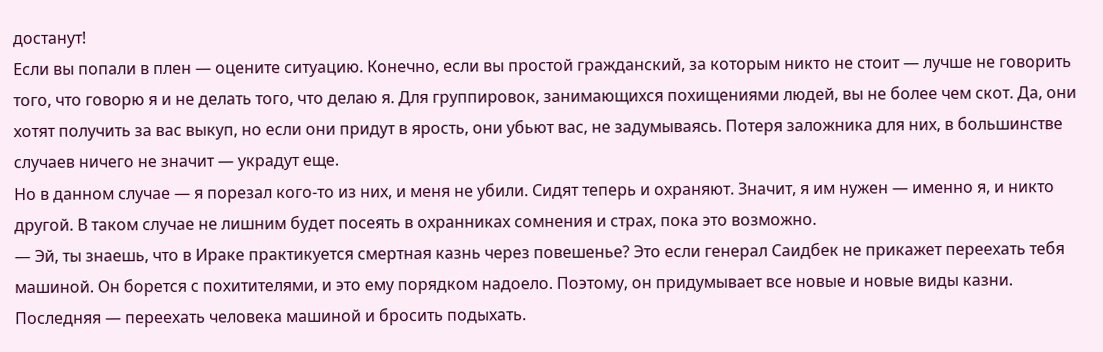достанут!
Если вы попали в плен — оцените ситуацию. Конечно, если вы простой гражданский, за которым никто не стоит — лучше не говорить того, что говорю я и не делать того, что делаю я. Для группировок, занимающихся похищениями людей, вы не более чем скот. Да, они хотят получить за вас выкуп, но если они придут в ярость, они убьют вас, не задумываясь. Потеря заложника для них, в большинстве случаев ничего не значит — украдут еще.
Но в данном случае — я порезал кого-то из них, и меня не убили. Сидят теперь и охраняют. Значит, я им нужен — именно я, и никто другой. В таком случае не лишним будет посеять в охранниках сомнения и страх, пока это возможно.
— Эй, ты знаешь, что в Ираке практикуется смертная казнь через повешенье? Это если генерал Саидбек не прикажет переехать тебя машиной. Он борется с похитителями, и это ему порядком надоело. Поэтому, он придумывает все новые и новые виды казни. Последняя — переехать человека машиной и бросить подыхать.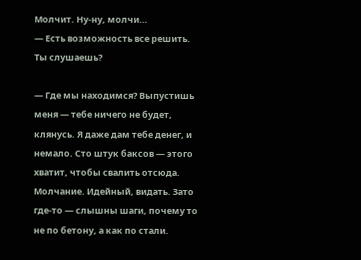Молчит. Ну-ну, молчи…
— Есть возможность все решить. Ты слушаешь?

— Где мы находимся? Выпустишь меня — тебе ничего не будет, клянусь. Я даже дам тебе денег, и немало. Сто штук баксов — этого хватит, чтобы свалить отсюда.
Молчание. Идейный, видать. Зато где-то — слышны шаги, почему то не по бетону, а как по стали.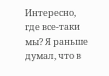Интересно, где все-таки мы? Я раньше думал, что в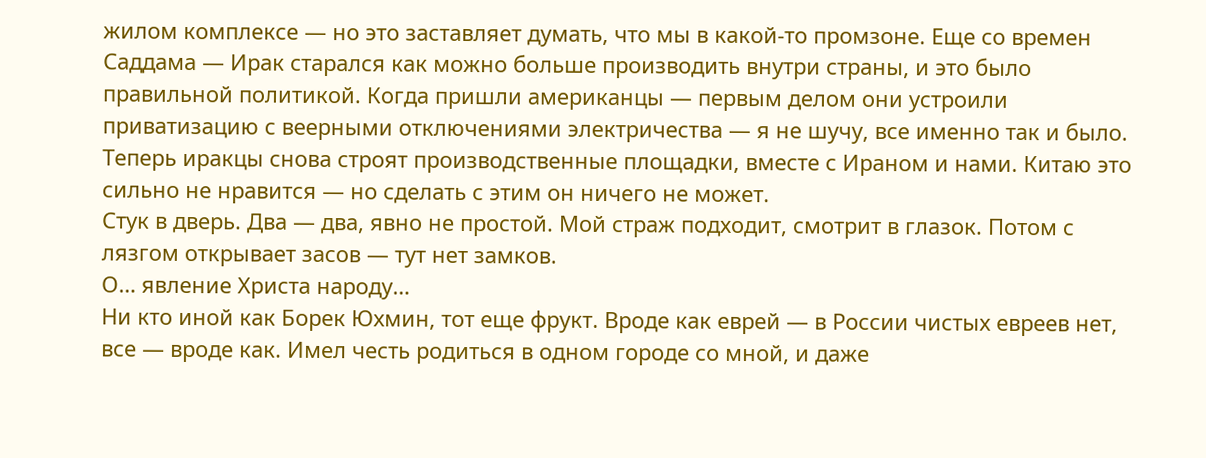жилом комплексе — но это заставляет думать, что мы в какой-то промзоне. Еще со времен Саддама — Ирак старался как можно больше производить внутри страны, и это было правильной политикой. Когда пришли американцы — первым делом они устроили приватизацию с веерными отключениями электричества — я не шучу, все именно так и было. Теперь иракцы снова строят производственные площадки, вместе с Ираном и нами. Китаю это сильно не нравится — но сделать с этим он ничего не может.
Стук в дверь. Два — два, явно не простой. Мой страж подходит, смотрит в глазок. Потом с лязгом открывает засов — тут нет замков.
О… явление Христа народу…
Ни кто иной как Борек Юхмин, тот еще фрукт. Вроде как еврей — в России чистых евреев нет, все — вроде как. Имел честь родиться в одном городе со мной, и даже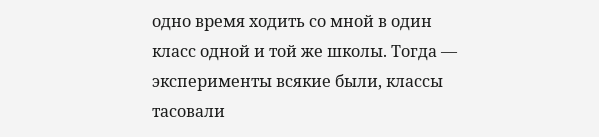одно время ходить со мной в один класс одной и той же школы. Тогда — эксперименты всякие были, классы тасовали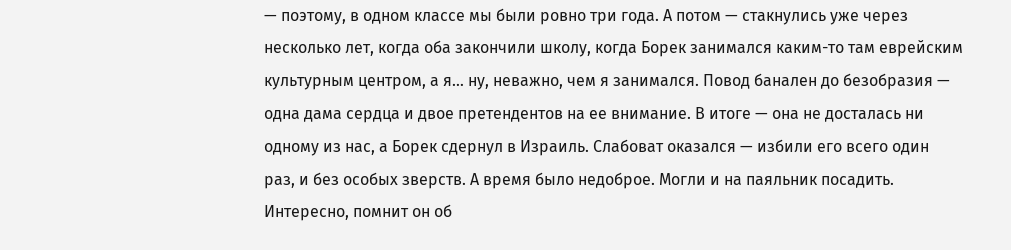— поэтому, в одном классе мы были ровно три года. А потом — стакнулись уже через несколько лет, когда оба закончили школу, когда Борек занимался каким-то там еврейским культурным центром, а я… ну, неважно, чем я занимался. Повод банален до безобразия — одна дама сердца и двое претендентов на ее внимание. В итоге — она не досталась ни одному из нас, а Борек сдернул в Израиль. Слабоват оказался — избили его всего один раз, и без особых зверств. А время было недоброе. Могли и на паяльник посадить.
Интересно, помнит он об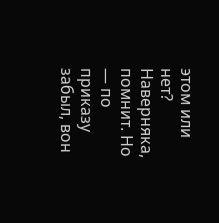этом или нет? Наверняка, помнит. Но — по приказу забыл, вон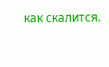как скалится.